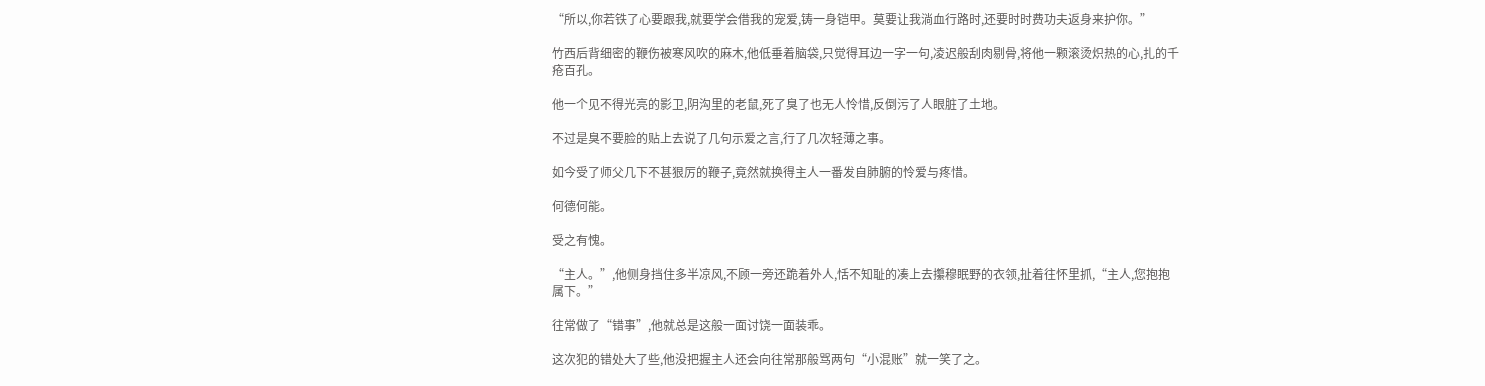“所以,你若铁了心要跟我,就要学会借我的宠爱,铸一身铠甲。莫要让我淌血行路时,还要时时费功夫返身来护你。”

竹西后背细密的鞭伤被寒风吹的麻木,他低垂着脑袋,只觉得耳边一字一句,凌迟般刮肉剔骨,将他一颗滚烫炽热的心,扎的千疮百孔。

他一个见不得光亮的影卫,阴沟里的老鼠,死了臭了也无人怜惜,反倒污了人眼脏了土地。

不过是臭不要脸的贴上去说了几句示爱之言,行了几次轻薄之事。

如今受了师父几下不甚狠厉的鞭子,竟然就换得主人一番发自肺腑的怜爱与疼惜。

何德何能。

受之有愧。

“主人。”,他侧身挡住多半凉风,不顾一旁还跪着外人,恬不知耻的凑上去攥穆眠野的衣领,扯着往怀里抓,“主人,您抱抱属下。”

往常做了“错事”,他就总是这般一面讨饶一面装乖。

这次犯的错处大了些,他没把握主人还会向往常那般骂两句“小混账”就一笑了之。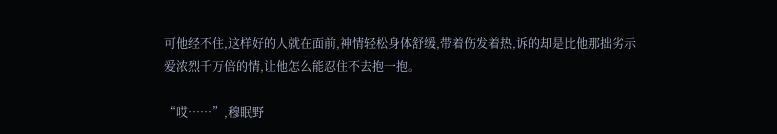可他经不住,这样好的人就在面前,神情轻松身体舒缓,带着伤发着热,诉的却是比他那拙劣示爱浓烈千万倍的情,让他怎么能忍住不去抱一抱。

“哎……”,穆眠野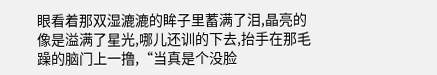眼看着那双湿漉漉的眸子里蓄满了泪,晶亮的像是溢满了星光,哪儿还训的下去,抬手在那毛躁的脑门上一撸,“当真是个没脸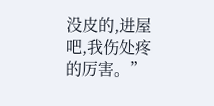没皮的,进屋吧,我伤处疼的厉害。”